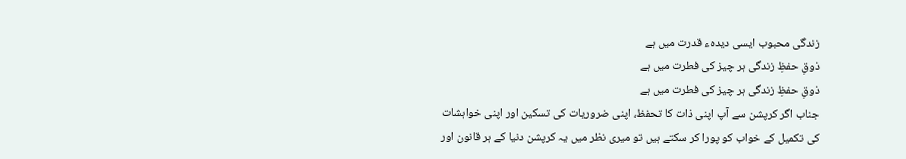زندگی محبوب ایسی دیدہء قدرت میں ہے
ذوقِ حفظِ زندگی ہر چیز کی فطرت میں ہے
ذوقِ حفظِ زندگی ہر چیز کی فطرت میں ہے
جناب اگر کرپشن سے آپ اپنی ذات کا تحفظ، اپنی ضروریات کی تسکین اور اپنی خواہشات کی تکمیل کے خواب کو پورا کر سکتے ہیں تو میری نظر میں یہ کرپشن دنیا کے ہر قانون اور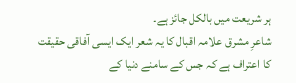ہر شریعت میں بالکل جائز ہے۔
شاعرِ مشرق علامہ اقبال کا یہ شعر ایک ایسی آفاقی حقیقت کا اعتراف ہے کہ جس کے سامنے دنیا کے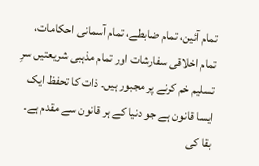تمام آئین، تمام ضابطے، تمام آسمانی احکامات، تمام اخلاقی سفارشات اور تمام مذہبی شریعتیں سرِ تسلیم خم کرنے پر مجبور ہیں۔ ذات کا تحفظ ایک ایسا قانون ہے جو دنیا کے ہر قانون سے مقدم ہے۔ بقا کی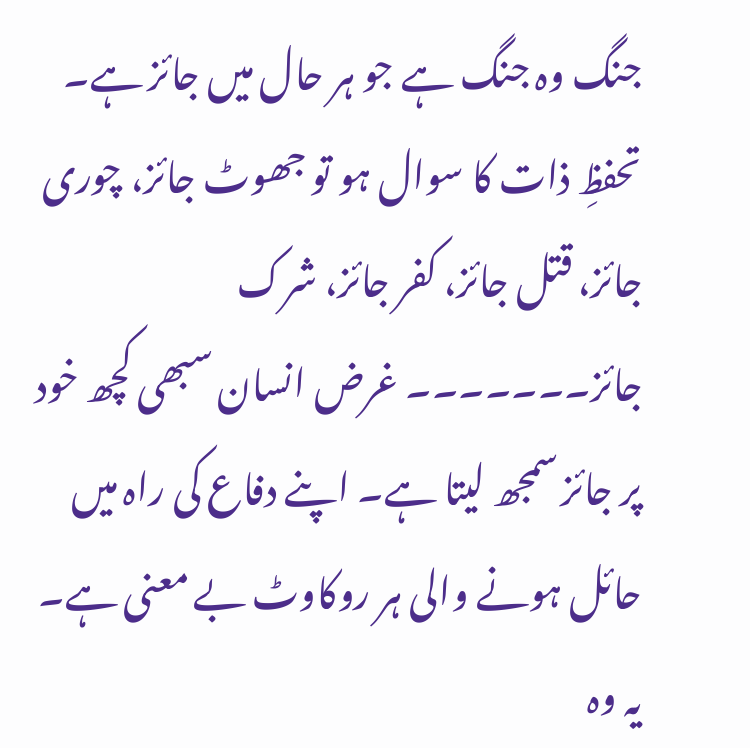جنگ وہ جنگ ہے جو ہر حال میں جائز ہے۔ تحفظِ ذات کا سوال ہو تو جھوٹ جائز، چوری جائز، قتل جائز، کفر جائز، شرک جائز۔۔۔۔۔۔۔ غرض انسان سبھی کچھ خود پر جائز سمجھ لیتا ہے۔ اپنے دفاع کی راہ میں حائل ہونے والی ہر روکاوٹ بے معنی ہے۔ یہ وہ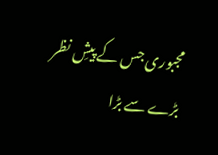مجبوری جس کے پیشِ نظر بڑے سے بڑا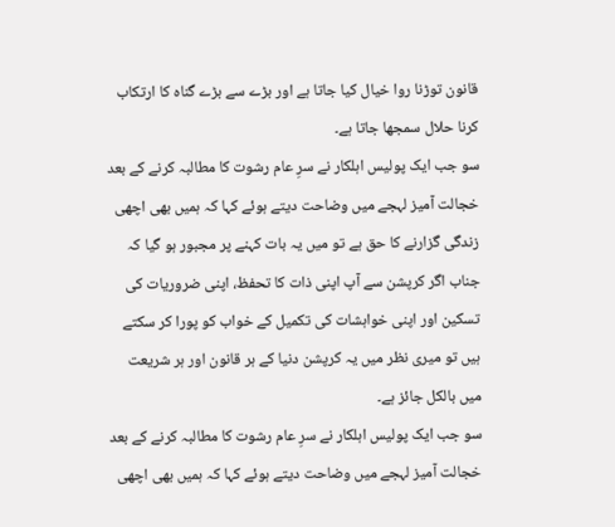قانون توڑنا روا خیال کیا جاتا ہے اور بڑے سے بڑے گناہ کا ارتکاب کرنا حلال سمجھا جاتا ہے۔
سو جب ایک پولیس اہلکار نے سرِ عام رشوت کا مطالبہ کرنے کے بعد خجالت آمیز لہجے میں وضاحت دیتے ہوئے کہا کہ ہمیں بھی اچھی زندگی گزارنے کا حق ہے تو میں یہ بات کہنے پر مجبور ہو گیا کہ جناب اگر کرپشن سے آپ اپنی ذات کا تحفظ، اپنی ضروریات کی تسکین اور اپنی خواہشات کی تکمیل کے خواب کو پورا کر سکتے ہیں تو میری نظر میں یہ کرپشن دنیا کے ہر قانون اور ہر شریعت میں بالکل جائز ہے۔
سو جب ایک پولیس اہلکار نے سرِ عام رشوت کا مطالبہ کرنے کے بعد خجالت آمیز لہجے میں وضاحت دیتے ہوئے کہا کہ ہمیں بھی اچھی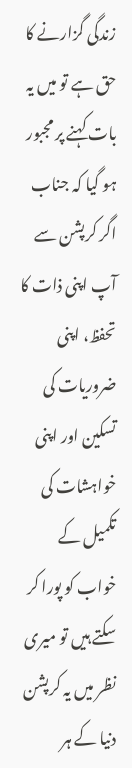زندگی گزارنے کا حق ہے تو میں یہ بات کہنے پر مجبور ہو گیا کہ جناب اگر کرپشن سے آپ اپنی ذات کا تحفظ، اپنی ضروریات کی تسکین اور اپنی خواہشات کی تکمیل کے خواب کو پورا کر سکتے ہیں تو میری نظر میں یہ کرپشن دنیا کے ہر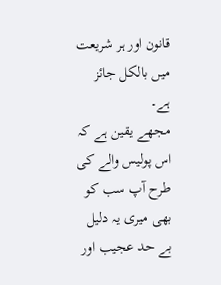قانون اور ہر شریعت میں بالکل جائز ہے۔
مجھے یقین ہے کہ اس پولیس والے کی طرح آپ سب کو بھی میری یہ دلیل بے حد عجیب اور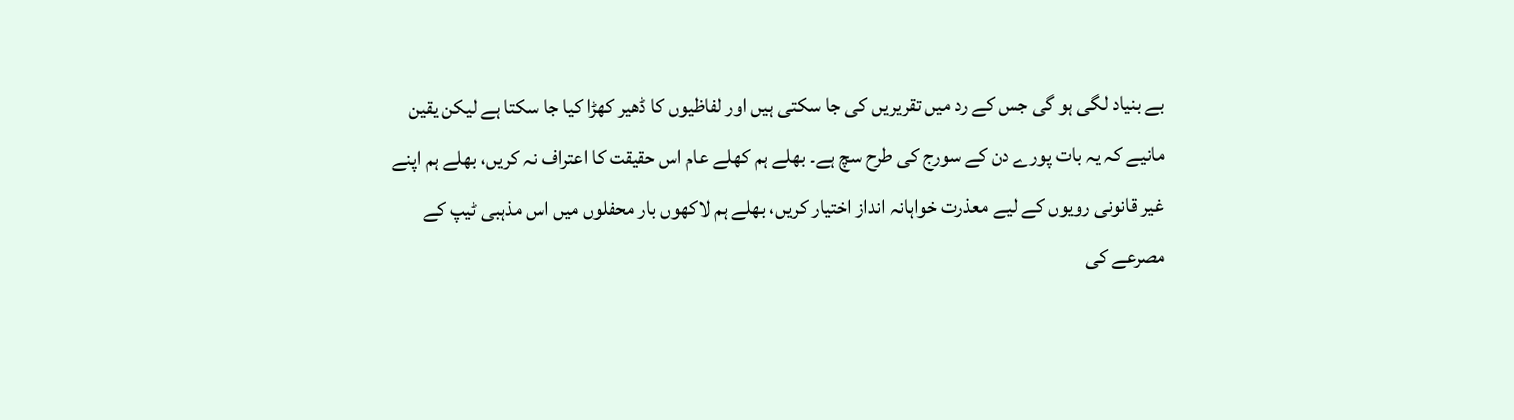بے بنیاد لگی ہو گی جس کے رد میں تقریریں کی جا سکتی ہیں اور لفاظیوں کا ڈھیر کھڑا کیا جا سکتا ہے لیکن یقین مانیے کہ یہ بات پورے دن کے سورج کی طرح سچ ہے۔ بھلے ہم کھلے عام اس حقیقت کا اعتراف نہ کریں، بھلے ہم اپنے غیر قانونی رویوں کے لیے معذرت خواہانہ انداز اختیار کریں، بھلے ہم لاکھوں بار محفلوں میں اس مذہبی ٹیپ کے مصرعے کی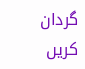گردان کریں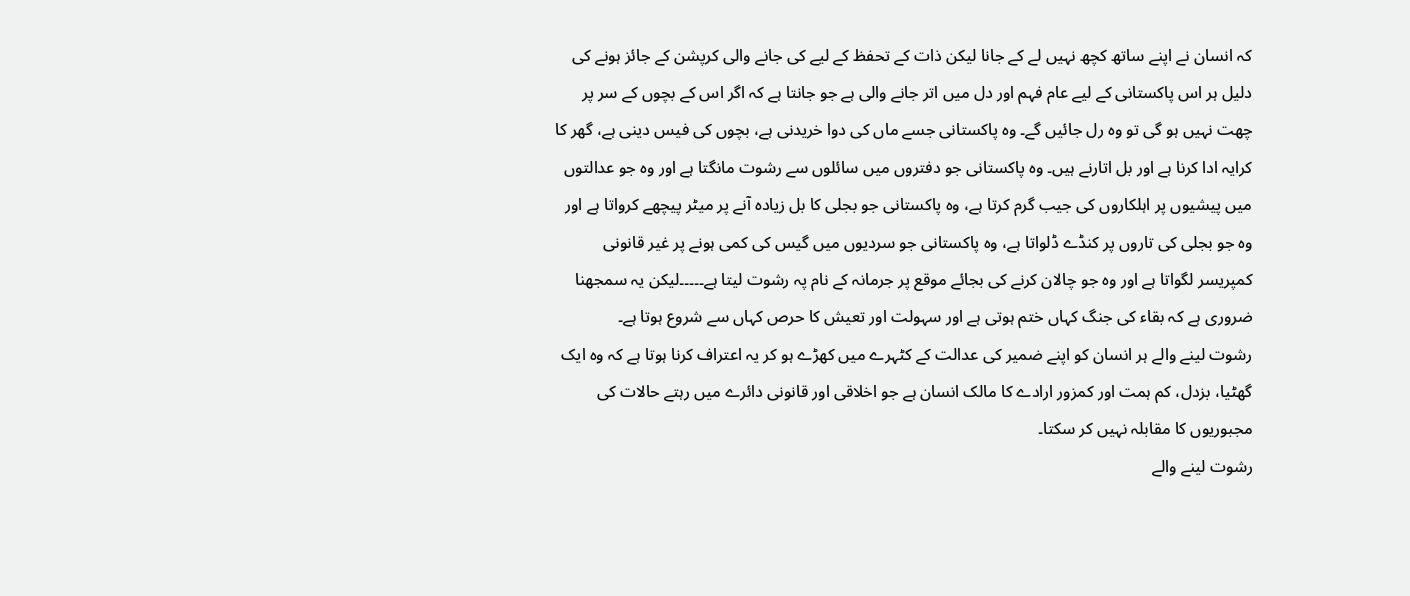کہ انسان نے اپنے ساتھ کچھ نہیں لے کے جانا لیکن ذات کے تحفظ کے لیے کی جانے والی کرپشن کے جائز ہونے کی دلیل ہر اس پاکستانی کے لیے عام فہم اور دل میں اتر جانے والی ہے جو جانتا ہے کہ اگر اس کے بچوں کے سر پر چھت نہیں ہو گی تو وہ رل جائیں گے۔ وہ پاکستانی جسے ماں کی دوا خریدنی ہے، بچوں کی فیس دینی ہے، گھر کا کرایہ ادا کرنا ہے اور بل اتارنے ہیں۔ وہ پاکستانی جو دفتروں میں سائلوں سے رشوت مانگتا ہے اور وہ جو عدالتوں میں پیشیوں پر اہلکاروں کی جیب گرم کرتا ہے، وہ پاکستانی جو بجلی کا بل زیادہ آنے پر میٹر پیچھے کرواتا ہے اور وہ جو بجلی کی تاروں پر کنڈے ڈلواتا ہے، وہ پاکستانی جو سردیوں میں گیس کی کمی ہونے پر غیر قانونی کمپریسر لگواتا ہے اور وہ جو چالان کرنے کی بجائے موقع پر جرمانہ کے نام پہ رشوت لیتا ہے۔۔۔۔۔لیکن یہ سمجھنا ضروری ہے کہ بقاء کی جنگ کہاں ختم ہوتی ہے اور سہولت اور تعیش کا حرص کہاں سے شروع ہوتا ہے۔
رشوت لینے والے ہر انسان کو اپنے ضمیر کی عدالت کے کٹہرے میں کھڑے ہو کر یہ اعتراف کرنا ہوتا ہے کہ وہ ایک گھٹیا، بزدل، کم ہمت اور کمزور ارادے کا مالک انسان ہے جو اخلاقی اور قانونی دائرے میں رہتے حالات کی مجبوریوں کا مقابلہ نہیں کر سکتا۔
رشوت لینے والے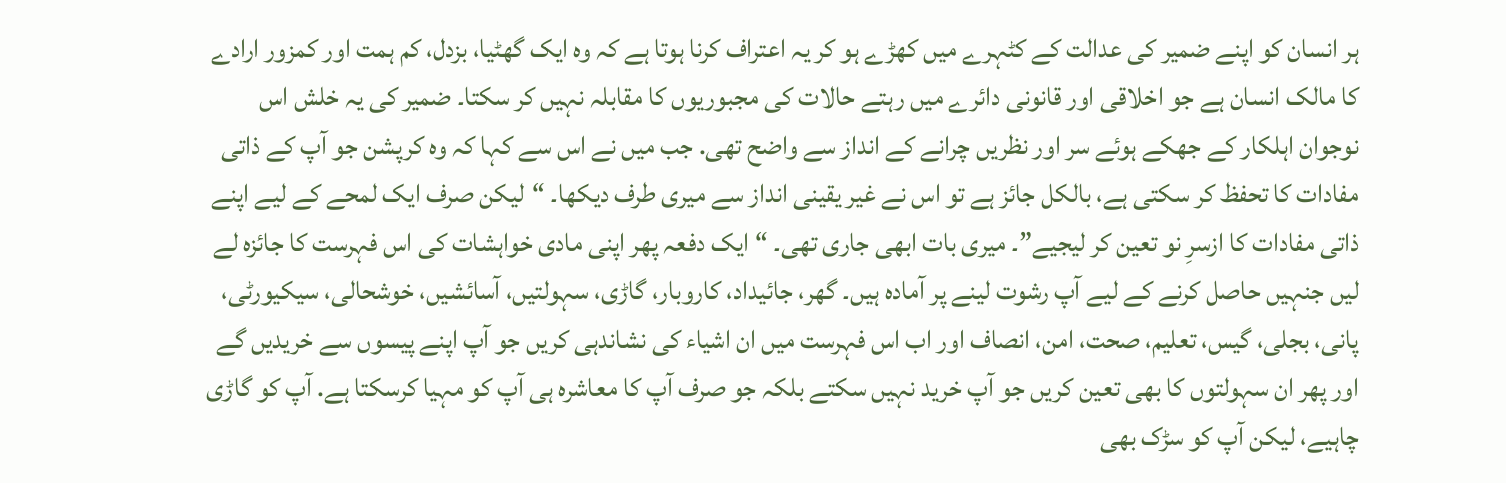ہر انسان کو اپنے ضمیر کی عدالت کے کٹہرے میں کھڑے ہو کر یہ اعتراف کرنا ہوتا ہے کہ وہ ایک گھٹیا، بزدل، کم ہمت اور کمزور ارادے کا مالک انسان ہے جو اخلاقی اور قانونی دائرے میں رہتے حالات کی مجبوریوں کا مقابلہ نہیں کر سکتا۔ ضمیر کی یہ خلش اس نوجوان اہلکار کے جھکے ہوئے سر اور نظریں چرانے کے انداز سے واضح تھی. جب میں نے اس سے کہا کہ وہ کرپشن جو آپ کے ذاتی مفادات کا تحفظ کر سکتی ہے، بالکل جائز ہے تو اس نے غیر یقینی انداز سے میری طرف دیکھا۔ “لیکن صرف ایک لمحے کے لیے اپنے ذاتی مفادات کا ازسرِ نو تعین کر لیجیے”۔ میری بات ابھی جاری تھی۔ “ایک دفعہ پھر اپنی مادی خواہشات کی اس فہرست کا جائزہ لے لیں جنہیں حاصل کرنے کے لیے آپ رشوت لینے پر آمادہ ہیں۔ گھر، جائیداد، کاروبار، گاڑی، سہولتیں، آسائشیں، خوشحالی، سیکیورٹی، پانی، بجلی، گیس، تعلیم، صحت، امن، انصاف اور اب اس فہرست میں ان اشیاء کی نشاندہی کریں جو آپ اپنے پیسوں سے خریدیں گے اور پھر ان سہولتوں کا بھی تعین کریں جو آپ خرید نہیں سکتے بلکہ جو صرف آپ کا معاشرہ ہی آپ کو مہیا کرسکتا ہے. آپ کو گاڑی چاہیے، لیکن آپ کو سڑک بھی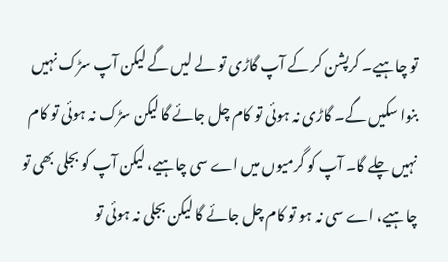تو چاہیے۔ کرپشن کر کے آپ گاڑی تو لے لیں گے لیکن آپ سڑک نہیں بنوا سکیں گے۔ گاڑی نہ ہوئی تو کام چل جائے گا لیکن سڑک نہ ہوئی تو کام نہیں چلے گا۔ آپ کو گرمیوں میں اے سی چاہیے، لیکن آپ کو بجلی بھی تو چاہیے، اے سی نہ ہو تو کام چل جائے گا لیکن بجلی نہ ہوئی تو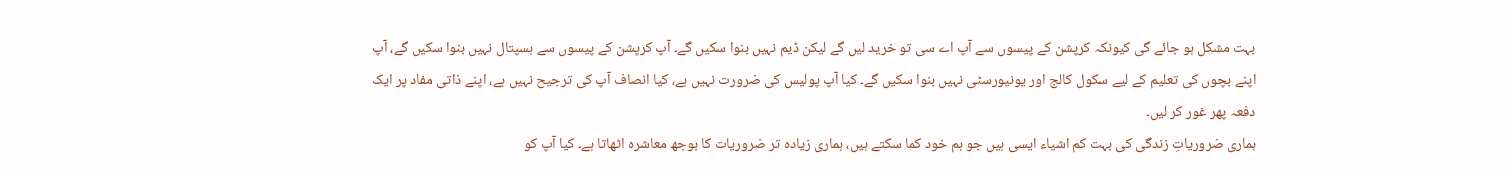بہت مشکل ہو جائے گی کیونکہ کرپشن کے پیسوں سے آپ اے سی تو خرید لیں گے لیکن ڈیم نہیں بنوا سکیں گے۔ آپ کرپشن کے پیسوں سے ہسپتال نہیں بنوا سکیں گے، آپ اپنے بچوں کی تعلیم کے لیے سکول کالج اور یونیورسٹی نہیں بنوا سکیں گے۔ کیا آپ پولیس کی ضرورت نہیں ہے، کیا انصاف آپ کی ترجیح نہیں ہے، اپنے ذاتی مفاد پر ایک دفعہ پھر غور کر لیں۔
ہماری ضروریاتِ زندگی کی بہت کم اشیاء ایسی ہیں جو ہم خود کما سکتے ہیں، ہماری زیادہ تر ضروریات کا بوجھ معاشرہ اٹھاتا ہے۔ کیا آپ کو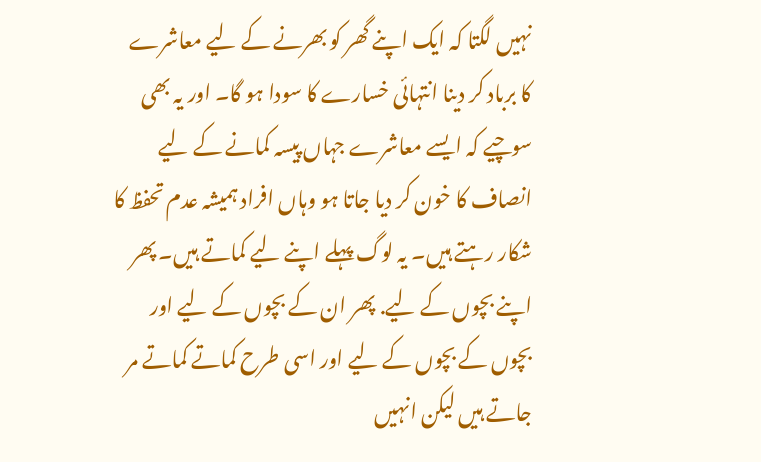نہیں لگتا کہ ایک اپنے گھر کو بھرنے کے لیے معاشرے کا برباد کر دینا انتہائی خسارے کا سودا ہو گا۔ اور یہ بھی سوچیے کہ ایسے معاشرے جہاں پیسہ کمانے کے لیے انصاف کا خون کر دیا جاتا ہو وہاں افراد ہمیشہ عدم تحفظ کا شکار رہتے ہیں۔ یہ لوگ پہلے اپنے لیے کماتے ہیں۔ پھر اپنے بچوں کے لیے. پھر ان کے بچوں کے لیے اور بچوں کے بچوں کے لیے اور اسی طرح کماتے کماتے مر جاتے ہیں لیکن انہیں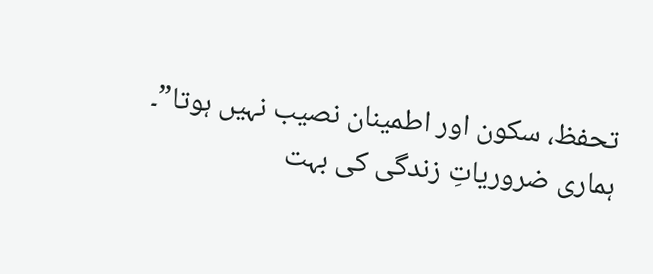تحفظ، سکون اور اطمینان نصیب نہیں ہوتا”۔
ہماری ضروریاتِ زندگی کی بہت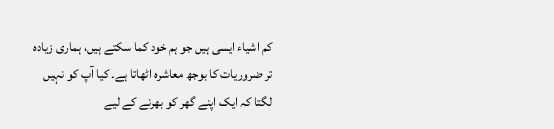کم اشیاء ایسی ہیں جو ہم خود کما سکتے ہیں، ہماری زیادہ تر ضروریات کا بوجھ معاشرہ اٹھاتا ہے۔ کیا آپ کو نہیں لگتا کہ ایک اپنے گھر کو بھرنے کے لیے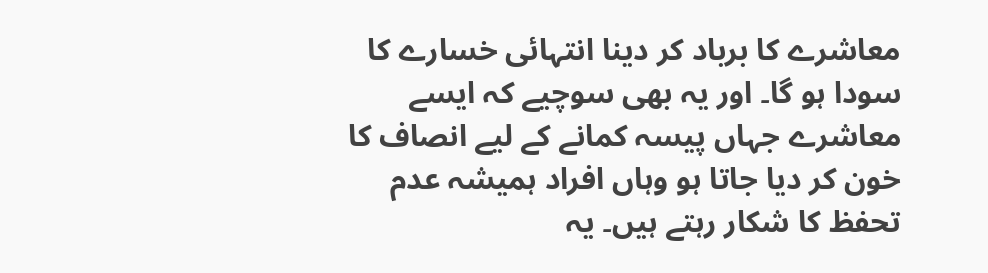معاشرے کا برباد کر دینا انتہائی خسارے کا سودا ہو گا۔ اور یہ بھی سوچیے کہ ایسے معاشرے جہاں پیسہ کمانے کے لیے انصاف کا خون کر دیا جاتا ہو وہاں افراد ہمیشہ عدم تحفظ کا شکار رہتے ہیں۔ یہ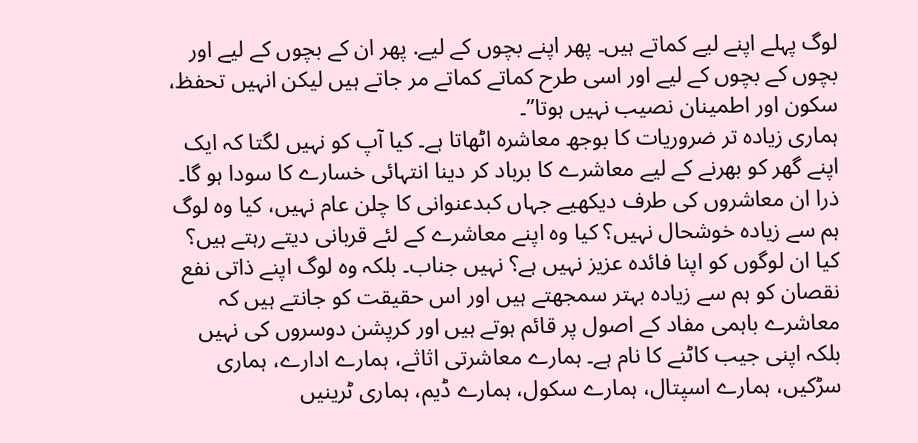لوگ پہلے اپنے لیے کماتے ہیں۔ پھر اپنے بچوں کے لیے. پھر ان کے بچوں کے لیے اور بچوں کے بچوں کے لیے اور اسی طرح کماتے کماتے مر جاتے ہیں لیکن انہیں تحفظ، سکون اور اطمینان نصیب نہیں ہوتا”۔
ہماری زیادہ تر ضروریات کا بوجھ معاشرہ اٹھاتا ہے۔ کیا آپ کو نہیں لگتا کہ ایک اپنے گھر کو بھرنے کے لیے معاشرے کا برباد کر دینا انتہائی خسارے کا سودا ہو گا۔
ذرا ان معاشروں کی طرف دیکھیے جہاں کبدعنوانی کا چلن عام نہیں، کیا وہ لوگ ہم سے زیادہ خوشحال نہیں؟ کیا وہ اپنے معاشرے کے لئے قربانی دیتے رہتے ہیں؟ کیا ان لوگوں کو اپنا فائدہ عزیز نہیں ہے؟ نہیں جناب۔ بلکہ وہ لوگ اپنے ذاتی نفع نقصان کو ہم سے زیادہ بہتر سمجھتے ہیں اور اس حقیقت کو جانتے ہیں کہ معاشرے باہمی مفاد کے اصول پر قائم ہوتے ہیں اور کرپشن دوسروں کی نہیں بلکہ اپنی جیب کاٹنے کا نام ہے۔ ہمارے معاشرتی اثاثے، ہمارے ادارے، ہماری سڑکیں، ہمارے اسپتال، ہمارے سکول، ہمارے ڈیم، ہماری ٹرینیں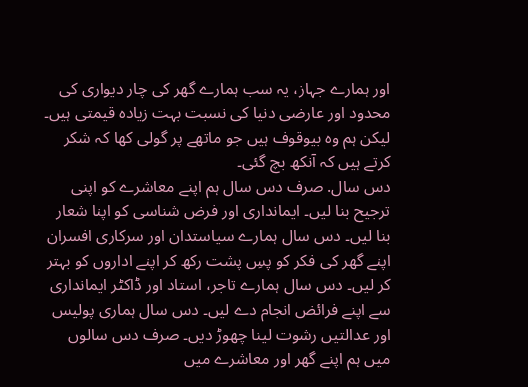اور ہمارے جہاز، یہ سب ہمارے گھر کی چار دیواری کی محدود اور عارضی دنیا کی نسبت بہت زیادہ قیمتی ہیں۔ لیکن ہم وہ بیوقوف ہیں جو ماتھے پر گولی کھا کہ شکر کرتے ہیں کہ آنکھ بچ گئی۔
دس سال. صرف دس سال ہم اپنے معاشرے کو اپنی ترجیح بنا لیں۔ ایمانداری اور فرض شناسی کو اپنا شعار بنا لیں۔ دس سال ہمارے سیاستدان اور سرکاری افسران اپنے گھر کی فکر کو پسِ پشت رکھ کر اپنے اداروں کو بہتر کر لیں۔ دس سال ہمارے تاجر، استاد اور ڈاکٹر ایمانداری سے اپنے فرائض انجام دے لیں۔ دس سال ہماری پولیس اور عدالتیں رشوت لینا چھوڑ دیں۔ صرف دس سالوں میں ہم اپنے گھر اور معاشرے میں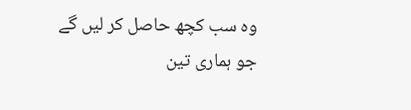وہ سب کچھ حاصل کر لیں گے جو ہماری تین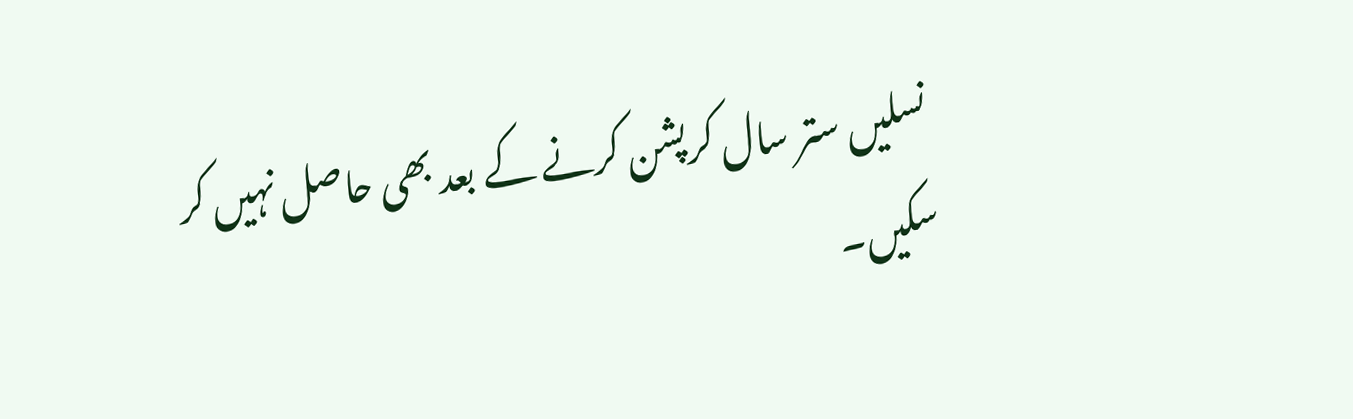نسلیں ستر سال کرپشن کرنے کے بعد بھی حاصل نہیں کر سکیں۔